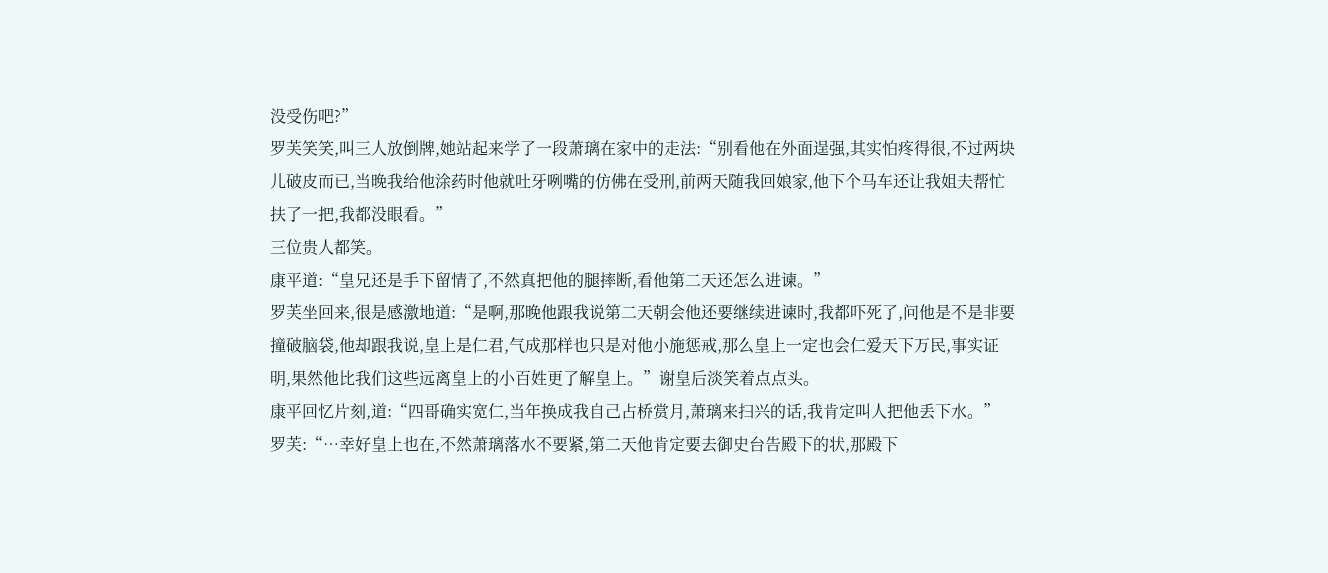没受伤吧?”
罗芙笑笑,叫三人放倒牌,她站起来学了一段萧璃在家中的走法:“别看他在外面逞强,其实怕疼得很,不过两块儿破皮而已,当晚我给他涂药时他就吐牙咧嘴的仿佛在受刑,前两天随我回娘家,他下个马车还让我姐夫帮忙扶了一把,我都没眼看。”
三位贵人都笑。
康平道:“皇兄还是手下留情了,不然真把他的腿摔断,看他第二天还怎么进谏。”
罗芙坐回来,很是感激地道:“是啊,那晚他跟我说第二天朝会他还要继续进谏时,我都吓死了,问他是不是非要撞破脑袋,他却跟我说,皇上是仁君,气成那样也只是对他小施惩戒,那么皇上一定也会仁爱天下万民,事实证明,果然他比我们这些远离皇上的小百姓更了解皇上。”谢皇后淡笑着点点头。
康平回忆片刻,道:“四哥确实宽仁,当年换成我自己占桥赏月,萧璃来扫兴的话,我肯定叫人把他丢下水。”
罗芙:“…幸好皇上也在,不然萧璃落水不要紧,第二天他肯定要去御史台告殿下的状,那殿下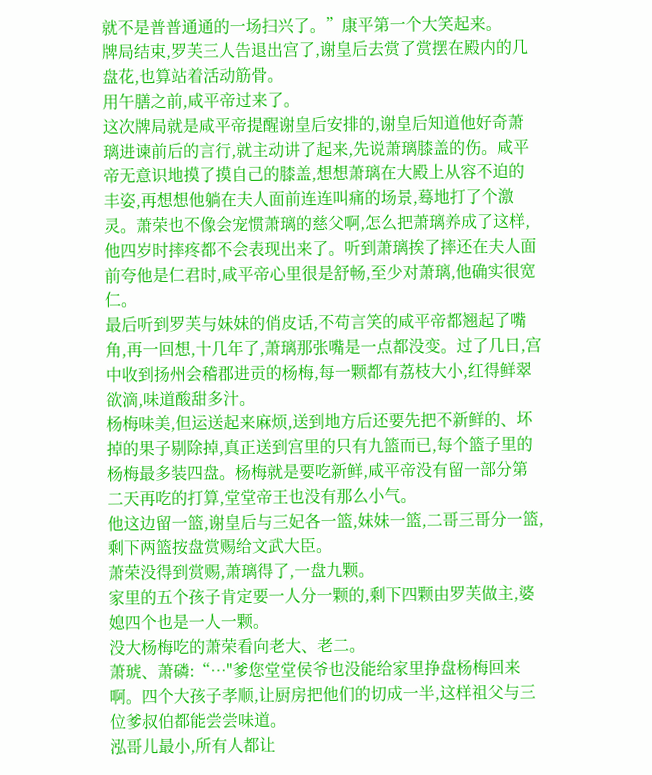就不是普普通通的一场扫兴了。”康平第一个大笑起来。
牌局结束,罗芙三人告退出宫了,谢皇后去赏了赏摆在殿内的几盘花,也算站着活动筋骨。
用午膳之前,咸平帝过来了。
这次牌局就是咸平帝提醒谢皇后安排的,谢皇后知道他好奇萧璃进谏前后的言行,就主动讲了起来,先说萧璃膝盖的伤。咸平帝无意识地摸了摸自己的膝盖,想想萧璃在大殿上从容不迫的丰姿,再想想他躺在夫人面前连连叫痛的场景,蓦地打了个激灵。萧荣也不像会宠惯萧璃的慈父啊,怎么把萧璃养成了这样,他四岁时摔疼都不会表现出来了。听到萧璃挨了摔还在夫人面前夸他是仁君时,咸平帝心里很是舒畅,至少对萧璃,他确实很宽仁。
最后听到罗芙与妹妹的俏皮话,不苟言笑的咸平帝都翘起了嘴角,再一回想,十几年了,萧璃那张嘴是一点都没变。过了几日,宫中收到扬州会稽郡进贡的杨梅,每一颗都有荔枝大小,红得鲜翠欲滴,味道酸甜多汁。
杨梅味美,但运送起来麻烦,送到地方后还要先把不新鲜的、坏掉的果子剔除掉,真正送到宫里的只有九篮而已,每个篮子里的杨梅最多装四盘。杨梅就是要吃新鲜,咸平帝没有留一部分第二天再吃的打算,堂堂帝王也没有那么小气。
他这边留一篮,谢皇后与三妃各一篮,妹妹一篮,二哥三哥分一篮,剩下两篮按盘赏赐给文武大臣。
萧荣没得到赏赐,萧璃得了,一盘九颗。
家里的五个孩子肯定要一人分一颗的,剩下四颗由罗芙做主,婆媳四个也是一人一颗。
没大杨梅吃的萧荣看向老大、老二。
萧琥、萧磷:“…"爹您堂堂侯爷也没能给家里挣盘杨梅回来啊。四个大孩子孝顺,让厨房把他们的切成一半,这样祖父与三位爹叔伯都能尝尝味道。
泓哥儿最小,所有人都让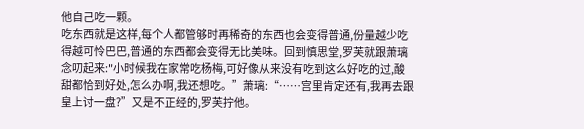他自己吃一颗。
吃东西就是这样,每个人都管够时再稀奇的东西也会变得普通,份量越少吃得越可怜巴巴,普通的东西都会变得无比美味。回到慎思堂,罗芙就跟萧璃念叨起来:"小时候我在家常吃杨梅,可好像从来没有吃到这么好吃的过,酸甜都恰到好处,怎么办啊,我还想吃。”萧璃:“……宫里肯定还有,我再去跟皇上讨一盘?”又是不正经的,罗芙拧他。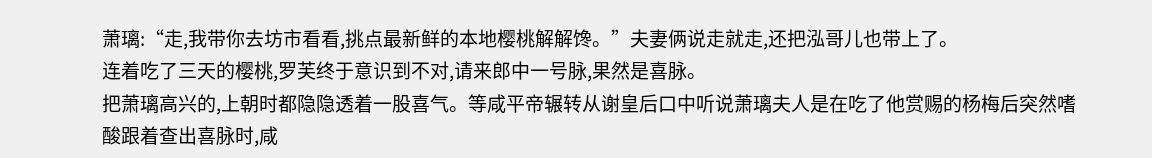萧璃:“走,我带你去坊市看看,挑点最新鲜的本地樱桃解解馋。”夫妻俩说走就走,还把泓哥儿也带上了。
连着吃了三天的樱桃,罗芙终于意识到不对,请来郎中一号脉,果然是喜脉。
把萧璃高兴的,上朝时都隐隐透着一股喜气。等咸平帝辗转从谢皇后口中听说萧璃夫人是在吃了他赏赐的杨梅后突然嗜酸跟着查出喜脉时,咸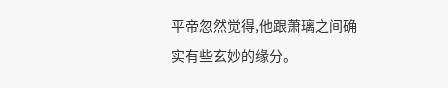平帝忽然觉得,他跟萧璃之间确实有些玄妙的缘分。